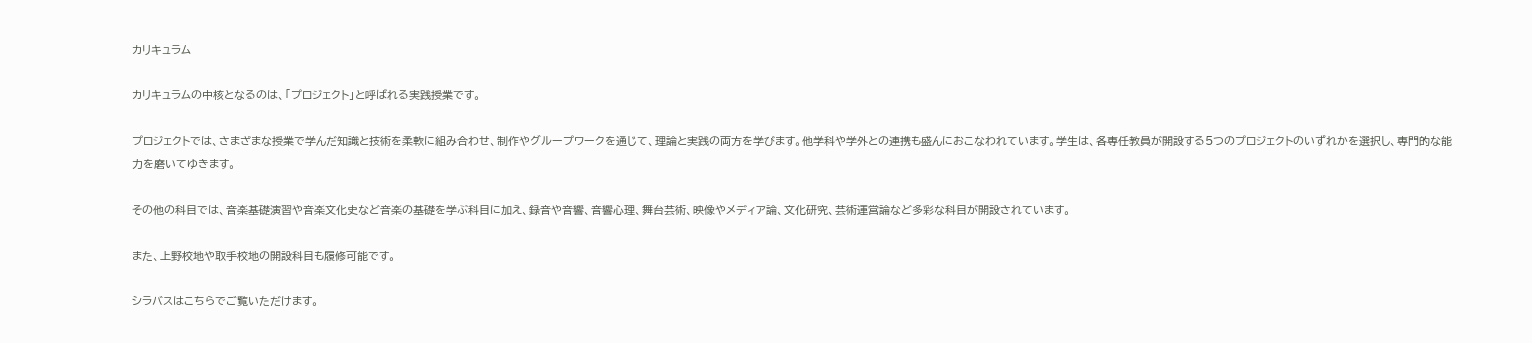カリキュラム

カリキュラムの中核となるのは、「プロジェクト」と呼ばれる実践授業です。

プロジェクトでは、さまざまな授業で学んだ知識と技術を柔軟に組み合わせ、制作やグループワークを通じて、理論と実践の両方を学びます。他学科や学外との連携も盛んにおこなわれています。学生は、各専任教員が開設する5つのプロジェクトのいずれかを選択し、専門的な能力を磨いてゆきます。

その他の科目では、音楽基礎演習や音楽文化史など音楽の基礎を学ぶ科目に加え、録音や音響、音響心理、舞台芸術、映像やメディア論、文化研究、芸術運営論など多彩な科目が開設されています。

また、上野校地や取手校地の開設科目も履修可能です。

シラバスはこちらでご覧いただけます。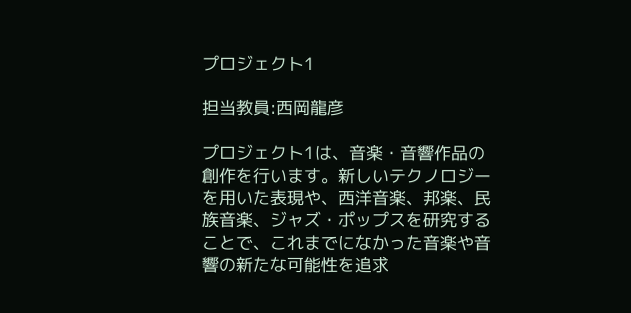プロジェクト1

担当教員:西岡龍彦

プロジェクト1は、音楽・音響作品の創作を行います。新しいテクノロジーを用いた表現や、西洋音楽、邦楽、民族音楽、ジャズ・ポップスを研究することで、これまでになかった音楽や音響の新たな可能性を追求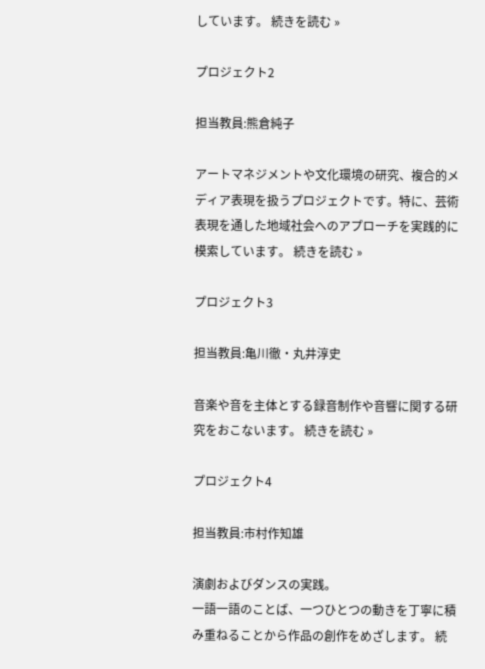しています。 続きを読む »

プロジェクト2

担当教員:熊倉純子

アートマネジメントや文化環境の研究、複合的メディア表現を扱うプロジェクトです。特に、芸術表現を通した地域社会へのアプローチを実践的に模索しています。 続きを読む »

プロジェクト3

担当教員:亀川徹・丸井淳史

音楽や音を主体とする録音制作や音響に関する研究をおこないます。 続きを読む »

プロジェクト4

担当教員:市村作知雄

演劇およびダンスの実践。
一語一語のことば、一つひとつの動きを丁寧に積み重ねることから作品の創作をめざします。 続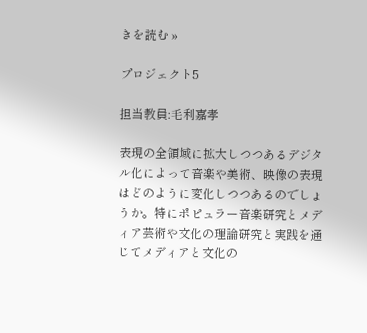きを読む »

プロジェクト5

担当教員:毛利嘉孝

表現の全領域に拡大しつつあるデジタル化によって音楽や美術、映像の表現はどのように変化しつつあるのでしょうか。特にポピュラー音楽研究とメディア芸術や文化の理論研究と実践を通じてメディアと文化の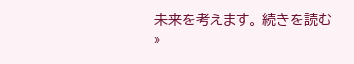未来を考えます。 続きを読む »